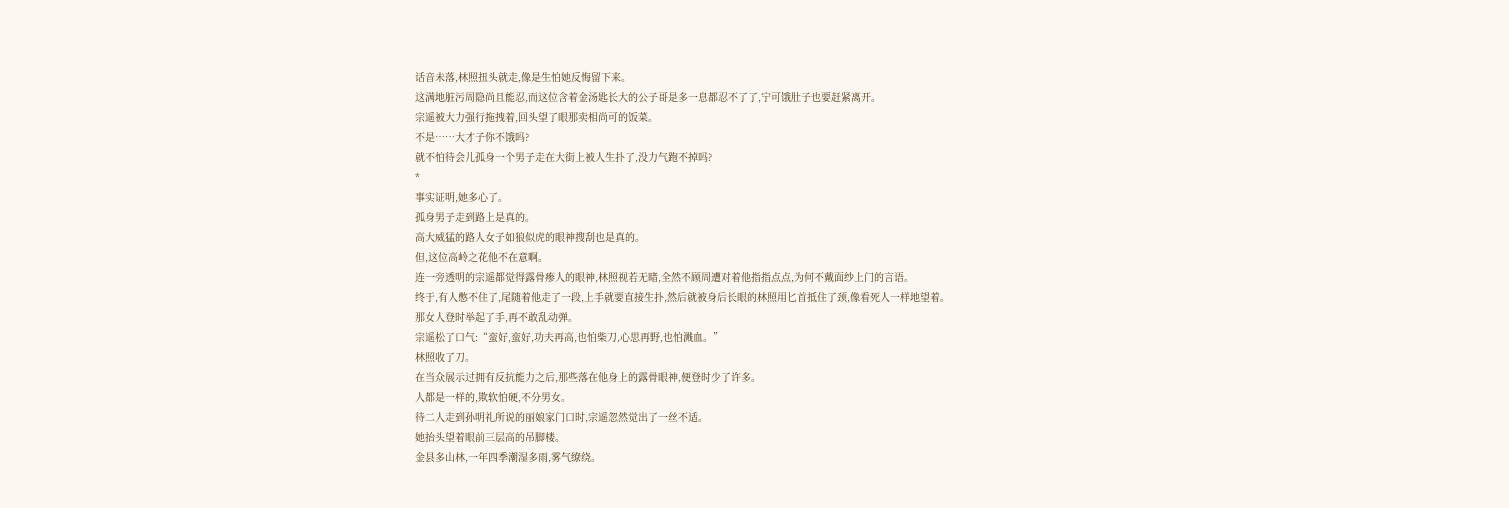话音未落,林照扭头就走,像是生怕她反悔留下来。
这满地脏污周隐尚且能忍,而这位含着金汤匙长大的公子哥是多一息都忍不了了,宁可饿肚子也要赶紧离开。
宗遥被大力强行拖拽着,回头望了眼那卖相尚可的饭菜。
不是……大才子你不饿吗?
就不怕待会儿孤身一个男子走在大街上被人生扑了,没力气跑不掉吗?
*
事实证明,她多心了。
孤身男子走到路上是真的。
高大威猛的路人女子如狼似虎的眼神搜刮也是真的。
但,这位高岭之花他不在意啊。
连一旁透明的宗遥都觉得露骨瘆人的眼神,林照视若无睹,全然不顾周遭对着他指指点点,为何不戴面纱上门的言语。
终于,有人憋不住了,尾随着他走了一段,上手就要直接生扑,然后就被身后长眼的林照用匕首抵住了颈,像看死人一样地望着。
那女人登时举起了手,再不敢乱动弹。
宗遥松了口气:“蛮好,蛮好,功夫再高,也怕柴刀,心思再野,也怕溅血。”
林照收了刀。
在当众展示过拥有反抗能力之后,那些落在他身上的露骨眼神,便登时少了许多。
人都是一样的,欺软怕硬,不分男女。
待二人走到孙明礼所说的丽娘家门口时,宗遥忽然觉出了一丝不适。
她抬头望着眼前三层高的吊脚楼。
金县多山林,一年四季潮湿多雨,雾气缭绕。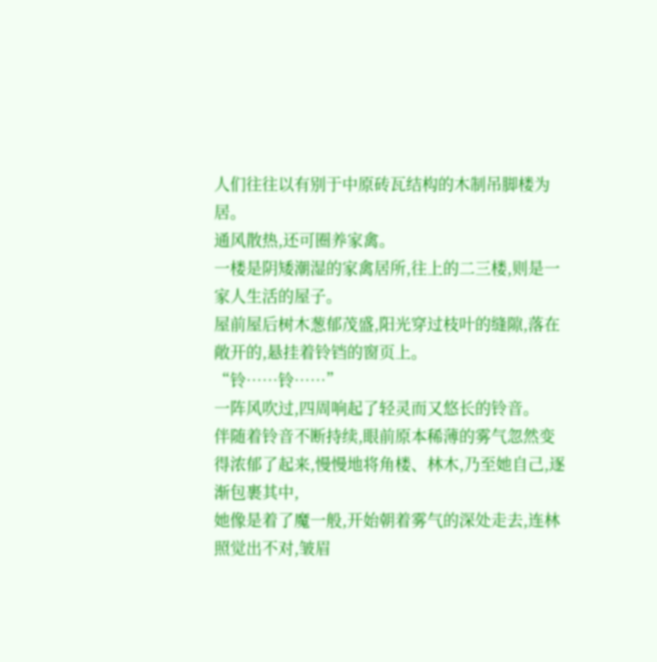人们往往以有别于中原砖瓦结构的木制吊脚楼为居。
通风散热,还可圈养家禽。
一楼是阴矮潮湿的家禽居所,往上的二三楼,则是一家人生活的屋子。
屋前屋后树木葱郁茂盛,阳光穿过枝叶的缝隙,落在敞开的,悬挂着铃铛的窗页上。
“铃……铃……”
一阵风吹过,四周响起了轻灵而又悠长的铃音。
伴随着铃音不断持续,眼前原本稀薄的雾气忽然变得浓郁了起来,慢慢地将角楼、林木,乃至她自己,逐渐包裹其中,
她像是着了魔一般,开始朝着雾气的深处走去,连林照觉出不对,皱眉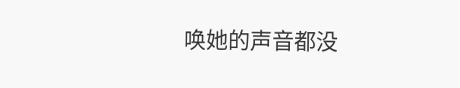唤她的声音都没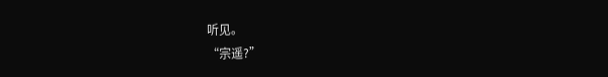听见。
“宗遥?”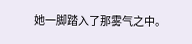她一脚踏入了那雾气之中。